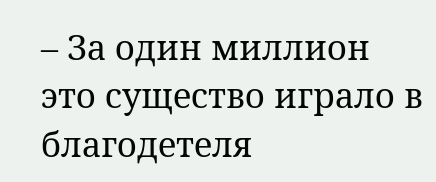– За один миллион это существо играло в благодетеля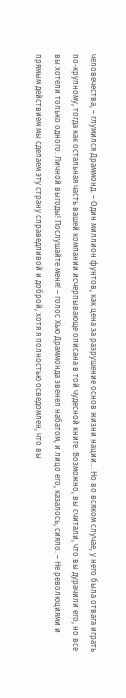человечества, – глумился Драммонд. – Один миллион фунтов, как цена за разрушение основ жизни нации… Но во всяком случае, у него была отвага играть по-крупному, тогда как остальная часть вашей компании исчерпывающе описана в той чудесной книге. Возможно, вы считали, что вы дурачили его, но все вы хотели только одного. Личной выгоды! Послушайте меня! – голос Хью Драммонда звенел набатом, и лицо его, казалось, сияло. – Не революциями и прямым действием мы сделаем эту страну справедливой и доброй, хотя я полностью осведомлен, что вы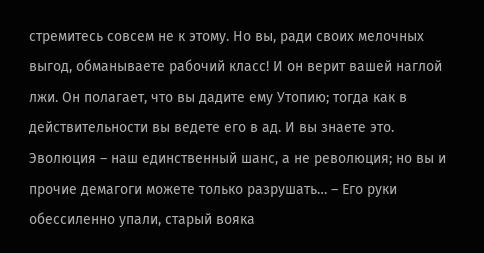стремитесь совсем не к этому. Но вы, ради своих мелочных выгод, обманываете рабочий класс! И он верит вашей наглой лжи. Он полагает, что вы дадите ему Утопию; тогда как в действительности вы ведете его в ад. И вы знаете это. Эволюция – наш единственный шанс, а не революция; но вы и прочие демагоги можете только разрушать… – Его руки обессиленно упали, старый вояка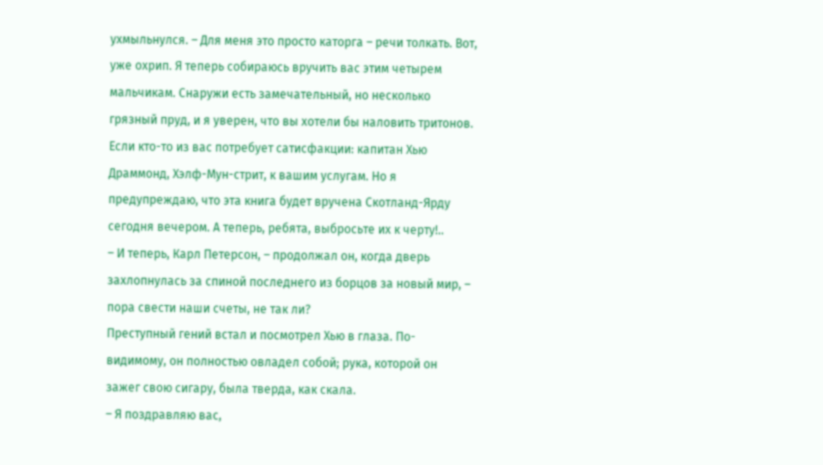ухмыльнулся. – Для меня это просто каторга – речи толкать. Вот, уже охрип. Я теперь собираюсь вручить вас этим четырем мальчикам. Снаружи есть замечательный, но несколько грязный пруд, и я уверен, что вы хотели бы наловить тритонов. Если кто-то из вас потребует сатисфакции: капитан Хью Драммонд, Хэлф-Мун-стрит, к вашим услугам. Но я предупреждаю, что эта книга будет вручена Скотланд-Ярду сегодня вечером. А теперь, ребята, выбросьте их к черту!..
– И теперь, Карл Петерсон, – продолжал он, когда дверь захлопнулась за спиной последнего из борцов за новый мир, – пора свести наши счеты, не так ли?
Преступный гений встал и посмотрел Хью в глаза. По-видимому, он полностью овладел собой; рука, которой он зажег свою сигару, была тверда, как скала.
– Я поздравляю вас,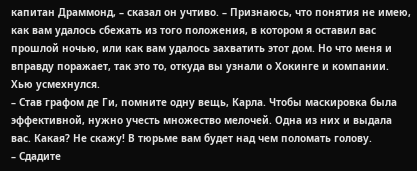капитан Драммонд, – сказал он учтиво. – Признаюсь, что понятия не имею, как вам удалось сбежать из того положения, в котором я оставил вас прошлой ночью, или как вам удалось захватить этот дом. Но что меня и вправду поражает, так это то, откуда вы узнали о Хокинге и компании.
Хью усмехнулся.
– Став графом де Ги, помните одну вещь, Карла. Чтобы маскировка была эффективной, нужно учесть множество мелочей. Одна из них и выдала вас. Какая? Не скажу! В тюрьме вам будет над чем поломать голову.
– Сдадите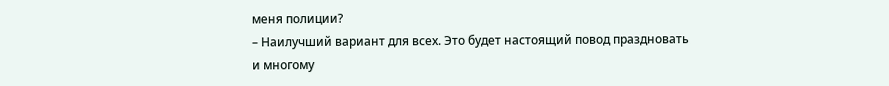меня полиции?
– Наилучший вариант для всех. Это будет настоящий повод праздновать и многому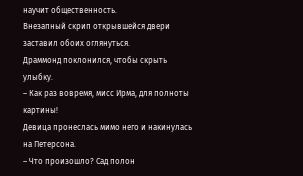научит общественность.
Внезапный скрип открывшейся двери заставил обоих оглянуться.
Драммонд поклонился, чтобы скрыть улыбку.
– Как раз вовремя, мисс Ирма, для полноты картины!
Девица пронеслась мимо него и накинулась на Петерсона.
– Что произошло? Сад полон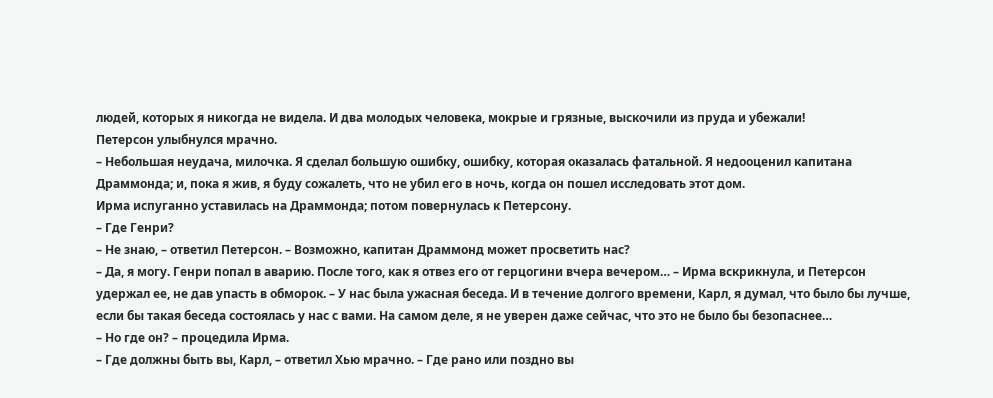людей, которых я никогда не видела. И два молодых человека, мокрые и грязные, выскочили из пруда и убежали!
Петерсон улыбнулся мрачно.
– Небольшая неудача, милочка. Я сделал большую ошибку, ошибку, которая оказалась фатальной. Я недооценил капитана Драммонда; и, пока я жив, я буду сожалеть, что не убил его в ночь, когда он пошел исследовать этот дом.
Ирма испуганно уставилась на Драммонда; потом повернулась к Петерсону.
– Где Генри?
– Не знаю, – ответил Петерсон. – Возможно, капитан Драммонд может просветить нас?
– Да, я могу. Генри попал в аварию. После того, как я отвез его от герцогини вчера вечером… – Ирма вскрикнула, и Петерсон удержал ее, не дав упасть в обморок. – У нас была ужасная беседа. И в течение долгого времени, Карл, я думал, что было бы лучше, если бы такая беседа состоялась у нас с вами. На самом деле, я не уверен даже сейчас, что это не было бы безопаснее…
– Но где он? – процедила Ирма.
– Где должны быть вы, Карл, – ответил Хью мрачно. – Где рано или поздно вы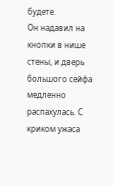будете.
Он надавил на кнопки в нише стены, и дверь большого сейфа медленно распахулась. С криком ужаса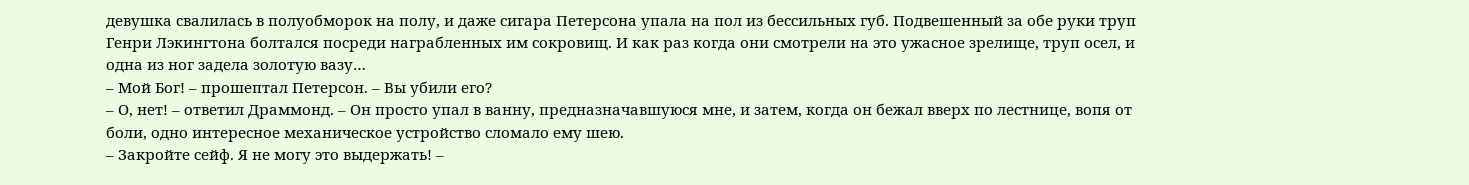девушка свалилась в полуобморок на полу, и даже сигара Петерсона упала на пол из бессильных губ. Подвешенный за обе руки труп Генри Лэкингтона болтался посреди награбленных им сокровищ. И как раз когда они смотрели на это ужасное зрелище, труп осел, и одна из ног задела золотую вазу…
– Мой Бог! – прошептал Петерсон. – Вы убили его?
– О, нет! – ответил Драммонд. – Он просто упал в ванну, предназначавшуюся мне, и затем, когда он бежал вверх по лестнице, вопя от боли, одно интересное механическое устройство сломало ему шею.
– Закройте сейф. Я не могу это выдержать! –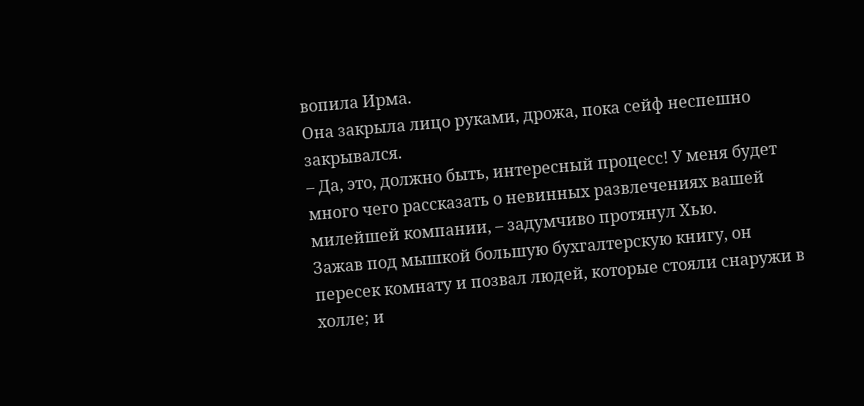вопила Ирма.
Она закрыла лицо руками, дрожа, пока сейф неспешно закрывался.
– Да, это, должно быть, интересный процесс! У меня будет много чего рассказать о невинных развлечениях вашей милейшей компании, – задумчиво протянул Хью.
Зажав под мышкой большую бухгалтерскую книгу, он пересек комнату и позвал людей, которые стояли снаружи в холле; и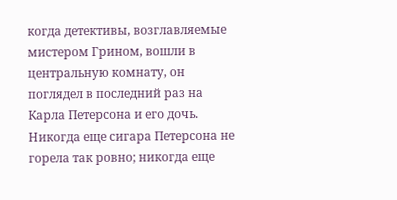когда детективы, возглавляемые мистером Грином, вошли в центральную комнату, он поглядел в последний раз на Карла Петерсона и его дочь. Никогда еще сигара Петерсона не горела так ровно; никогда еще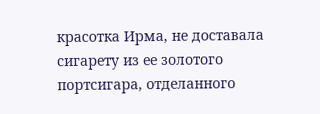красотка Ирма, не доставала сигарету из ее золотого портсигара, отделанного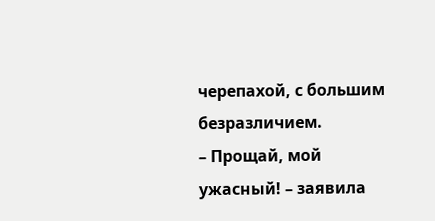черепахой, с большим безразличием.
– Прощай, мой ужасный! – заявила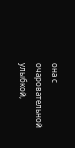она с очаровательной улыбкой,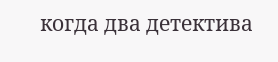когда два детектива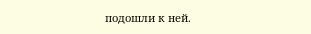подошли к ней.